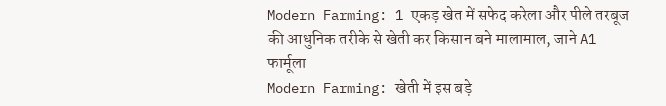Modern Farming: 1 एकड़ खेत में सफेद करेला और पीले तरबूज की आधुनिक तरीके से खेती कर किसान बने मालामाल, जाने A1 फार्मूला
Modern Farming: खेती में इस बड़े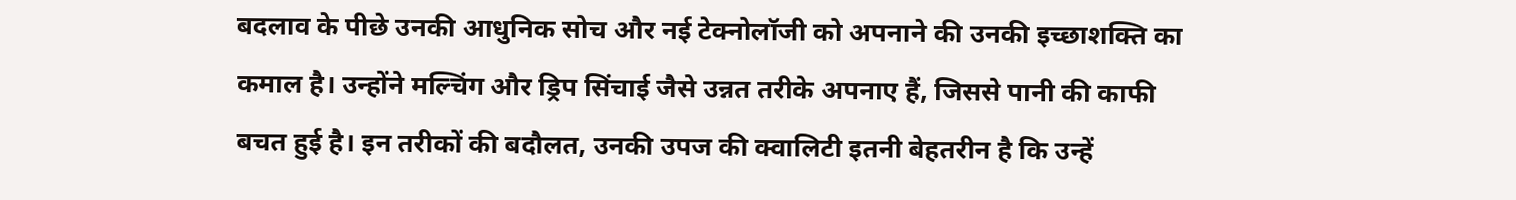बदलाव के पीछे उनकी आधुनिक सोच और नई टेक्नोलॉजी को अपनाने की उनकी इच्छाशक्ति का कमाल है। उन्होंने मल्चिंग और ड्रिप सिंचाई जैसे उन्नत तरीके अपनाए हैं, जिससे पानी की काफी बचत हुई है। इन तरीकों की बदौलत, उनकी उपज की क्वालिटी इतनी बेहतरीन है कि उन्हें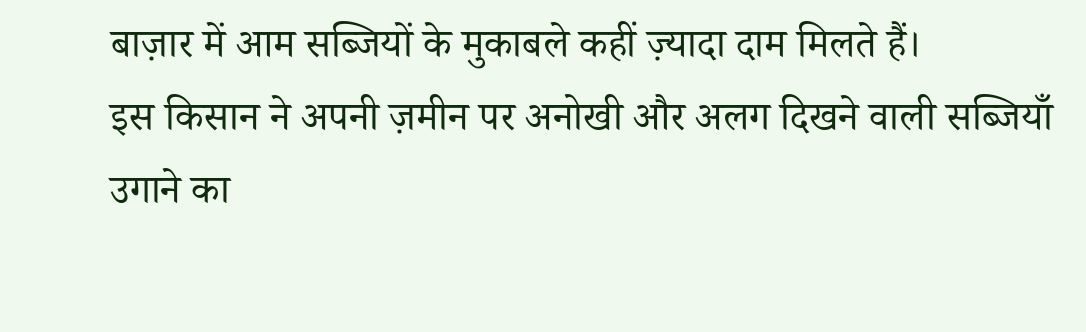बाज़ार में आम सब्जियों के मुकाबले कहीं ज़्यादा दाम मिलते हैं।
इस किसान ने अपनी ज़मीन पर अनोखी और अलग दिखने वाली सब्जियाँ उगाने का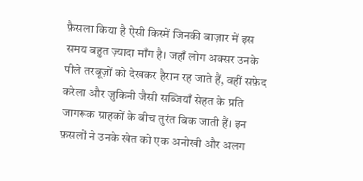फ़ैसला किया है ऐसी किस्में जिनकी बाज़ार में इस समय बहुत ज़्यादा माँग है। जहाँ लोग अक्सर उनके पीले तरबूज़ों को देखकर हैरान रह जाते हैं, वहीं सफ़ेद करेला और ज़ुकिनी जैसी सब्जियाँ सेहत के प्रति जागरूक ग्राहकों के बीच तुरंत बिक जाती हैं। इन फ़सलों ने उनके खेत को एक अनोखी और अलग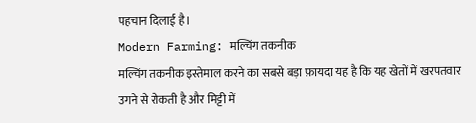पहचान दिलाई है।
Modern Farming: मल्चिंग तकनीक
मल्चिंग तकनीक इस्तेमाल करने का सबसे बड़ा फ़ायदा यह है कि यह खेतों में खरपतवार उगने से रोकती है और मिट्टी में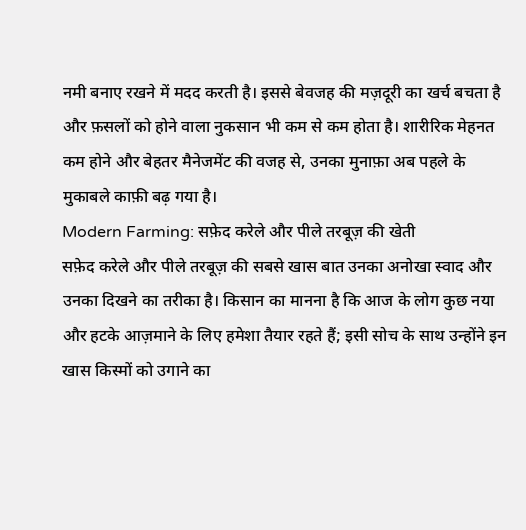नमी बनाए रखने में मदद करती है। इससे बेवजह की मज़दूरी का खर्च बचता है और फ़सलों को होने वाला नुकसान भी कम से कम होता है। शारीरिक मेहनत कम होने और बेहतर मैनेजमेंट की वजह से, उनका मुनाफ़ा अब पहले के मुकाबले काफ़ी बढ़ गया है।
Modern Farming: सफ़ेद करेले और पीले तरबूज़ की खेती
सफ़ेद करेले और पीले तरबूज़ की सबसे खास बात उनका अनोखा स्वाद और उनका दिखने का तरीका है। किसान का मानना है कि आज के लोग कुछ नया और हटके आज़माने के लिए हमेशा तैयार रहते हैं; इसी सोच के साथ उन्होंने इन खास किस्मों को उगाने का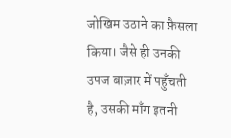जोखिम उठाने का फ़ैसला किया। जैसे ही उनकी उपज बाज़ार में पहुँचती है, उसकी माँग इतनी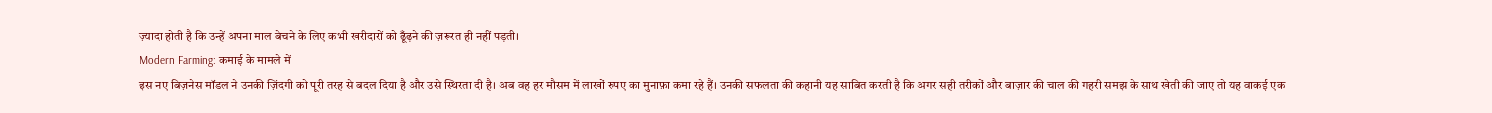ज़्यादा होती है कि उन्हें अपना माल बेचने के लिए कभी खरीदारों को ढूँढ़ने की ज़रूरत ही नहीं पड़ती।
Modern Farming: कमाई के मामले में
इस नए बिज़नेस मॉडल ने उनकी ज़िंदगी को पूरी तरह से बदल दिया है और उसे स्थिरता दी है। अब वह हर मौसम में लाखों रुपए का मुनाफ़ा कमा रहे हैं। उनकी सफलता की कहानी यह साबित करती है कि अगर सही तरीकों और बाज़ार की चाल की गहरी समझ के साथ खेती की जाए तो यह वाकई एक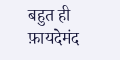बहुत ही फ़ायदेमंद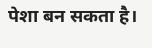पेशा बन सकता है।